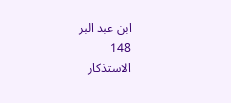ابن عبد البر
148
الاستذكار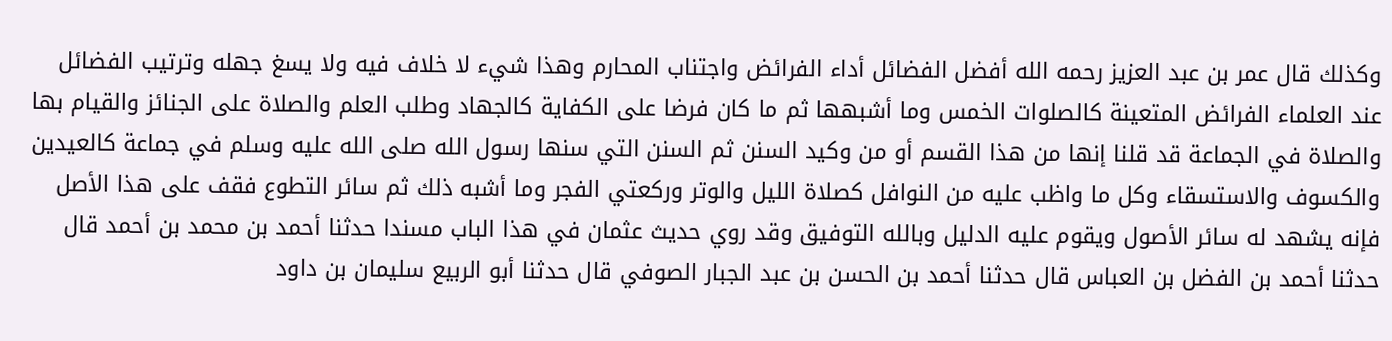وكذلك قال عمر بن عبد العزيز رحمه الله أفضل الفضائل أداء الفرائض واجتناب المحارم وهذا شيء لا خلاف فيه ولا يسغ جهله وترتيب الفضائل عند العلماء الفرائض المتعينة كالصلوات الخمس وما أشبهها ثم ما كان فرضا على الكفاية كالجهاد وطلب العلم والصلاة على الجنائز والقيام بها والصلاة في الجماعة قد قلنا إنها من هذا القسم أو من وكيد السنن ثم السنن التي سنها رسول الله صلى الله عليه وسلم في جماعة كالعيدين والكسوف والاستسقاء وكل ما واظب عليه من النوافل كصلاة الليل والوتر وركعتي الفجر وما أشبه ذلك ثم سائر التطوع فقف على هذا الأصل فإنه يشهد له سائر الأصول ويقوم عليه الدليل وبالله التوفيق وقد روي حديث عثمان في هذا الباب مسندا حدثنا أحمد بن محمد بن أحمد قال حدثنا أحمد بن الفضل بن العباس قال حدثنا أحمد بن الحسن بن عبد الجبار الصوفي قال حدثنا أبو الربيع سليمان بن داود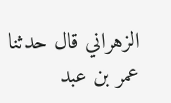الزهراني قال حدثنا عمر بن عبد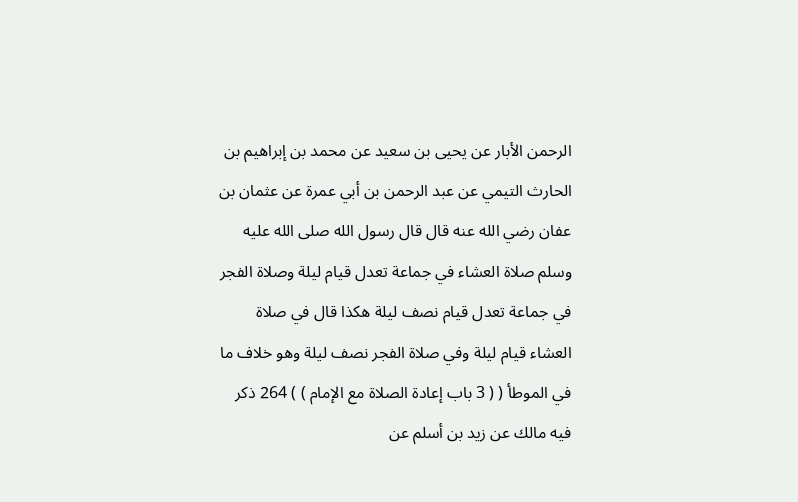الرحمن الأبار عن يحيى بن سعيد عن محمد بن إبراهيم بن الحارث التيمي عن عبد الرحمن بن أبي عمرة عن عثمان بن عفان رضي الله عنه قال قال رسول الله صلى الله عليه وسلم صلاة العشاء في جماعة تعدل قيام ليلة وصلاة الفجر في جماعة تعدل قيام نصف ليلة هكذا قال في صلاة العشاء قيام ليلة وفي صلاة الفجر نصف ليلة وهو خلاف ما في الموطأ ( ( 3 باب إعادة الصلاة مع الإمام ) ) 264 ذكر فيه مالك عن زيد بن أسلم عن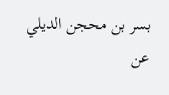بسر بن محجن الديلي عن